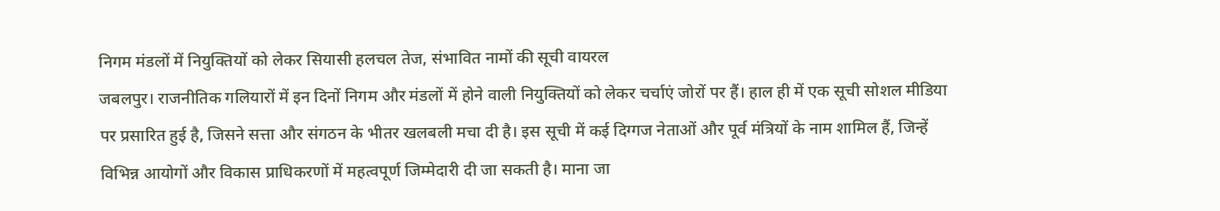निगम मंडलों में नियुक्तियों को लेकर सियासी हलचल तेज, संभावित नामों की सूची वायरल
जबलपुर। राजनीतिक गलियारों में इन दिनों निगम और मंडलों में होने वाली नियुक्तियों को लेकर चर्चाएं जोरों पर हैं। हाल ही में एक सूची सोशल मीडिया पर प्रसारित हुई है, जिसने सत्ता और संगठन के भीतर खलबली मचा दी है। इस सूची में कई दिग्गज नेताओं और पूर्व मंत्रियों के नाम शामिल हैं, जिन्हें विभिन्न आयोगों और विकास प्राधिकरणों में महत्वपूर्ण जिम्मेदारी दी जा सकती है। माना जा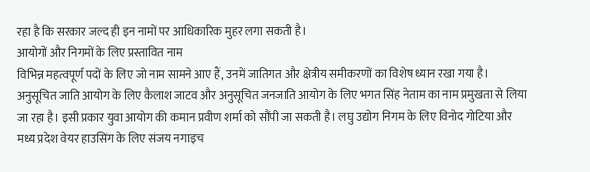रहा है कि सरकार जल्द ही इन नामों पर आधिकारिक मुहर लगा सकती है।
आयोगों और निगमों के लिए प्रस्तावित नाम
विभिन्न महत्वपूर्ण पदों के लिए जो नाम सामने आए हैं, उनमें जातिगत और क्षेत्रीय समीकरणों का विशेष ध्यान रखा गया है। अनुसूचित जाति आयोग के लिए कैलाश जाटव और अनुसूचित जनजाति आयोग के लिए भगत सिंह नेताम का नाम प्रमुखता से लिया जा रहा है। इसी प्रकार युवा आयोग की कमान प्रवीण शर्मा को सौंपी जा सकती है। लघु उद्योग निगम के लिए विनोद गोटिया और मध्य प्रदेश वेयर हाउसिंग के लिए संजय नगाइच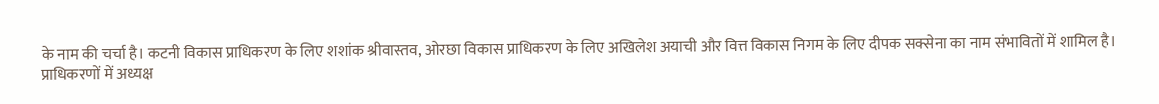के नाम की चर्चा है। कटनी विकास प्राधिकरण के लिए शशांक श्रीवास्तव, ओरछा विकास प्राधिकरण के लिए अखिलेश अयाची और वित्त विकास निगम के लिए दीपक सक्सेना का नाम संभावितों में शामिल है।
प्राधिकरणों में अध्यक्ष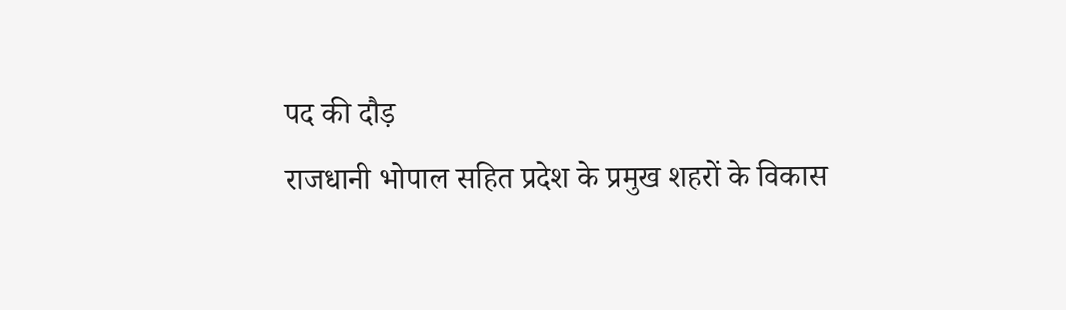पद की दौड़
राजधानी भोपाल सहित प्रदेश के प्रमुख शहरों के विकास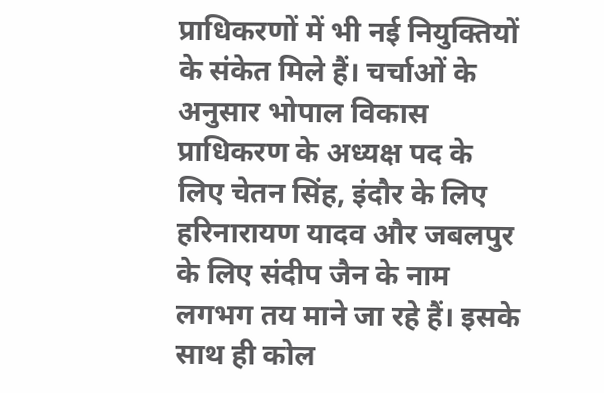प्राधिकरणों में भी नई नियुक्तियों के संकेत मिले हैं। चर्चाओं के अनुसार भोपाल विकास प्राधिकरण के अध्यक्ष पद के लिए चेतन सिंह, इंदौर के लिए हरिनारायण यादव और जबलपुर के लिए संदीप जैन के नाम लगभग तय माने जा रहे हैं। इसके साथ ही कोल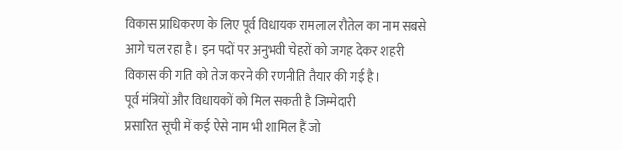विकास प्राधिकरण के लिए पूर्व विधायक रामलाल रौतेल का नाम सबसे आगे चल रहा है। इन पदों पर अनुभवी चेहरों को जगह देकर शहरी विकास की गति को तेज करने की रणनीति तैयार की गई है।
पूर्व मंत्रियों और विधायकों को मिल सकती है जिम्मेदारी
प्रसारित सूची में कई ऐसे नाम भी शामिल हैं जो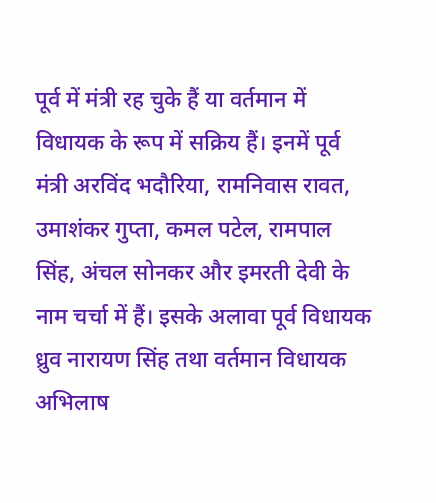पूर्व में मंत्री रह चुके हैं या वर्तमान में विधायक के रूप में सक्रिय हैं। इनमें पूर्व मंत्री अरविंद भदौरिया, रामनिवास रावत, उमाशंकर गुप्ता, कमल पटेल, रामपाल सिंह, अंचल सोनकर और इमरती देवी के नाम चर्चा में हैं। इसके अलावा पूर्व विधायक ध्रुव नारायण सिंह तथा वर्तमान विधायक अभिलाष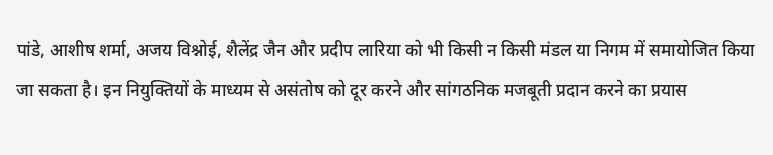पांडे, आशीष शर्मा, अजय विश्नोई, शैलेंद्र जैन और प्रदीप लारिया को भी किसी न किसी मंडल या निगम में समायोजित किया जा सकता है। इन नियुक्तियों के माध्यम से असंतोष को दूर करने और सांगठनिक मजबूती प्रदान करने का प्रयास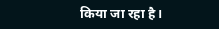किया जा रहा है।